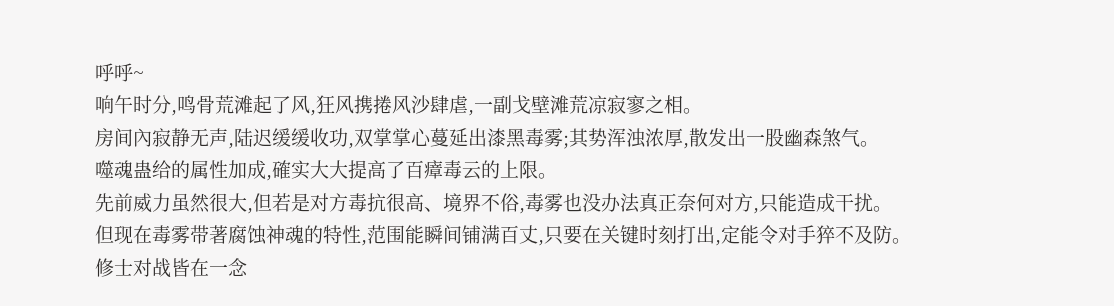呼呼~
响午时分,鸣骨荒滩起了风,狂风携捲风沙肆虐,一副戈壁滩荒凉寂寥之相。
房间內寂静无声,陆迟缓缓收功,双掌掌心蔓延出漆黑毒雾;其势浑浊浓厚,散发出一股幽森煞气。
噬魂蛊给的属性加成,確实大大提高了百瘴毒云的上限。
先前威力虽然很大,但若是对方毒抗很高、境界不俗,毒雾也没办法真正奈何对方,只能造成干扰。
但现在毒雾带著腐蚀神魂的特性,范围能瞬间铺满百丈,只要在关键时刻打出,定能令对手猝不及防。
修士对战皆在一念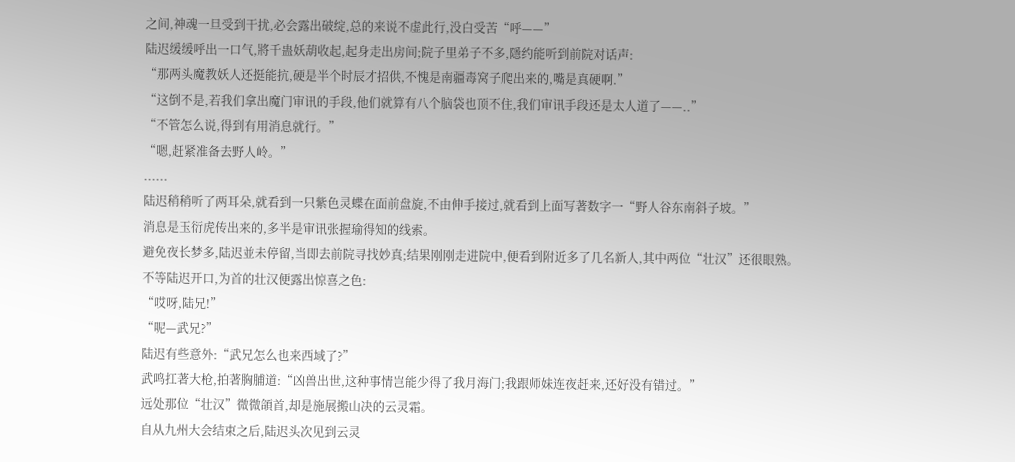之间,神魂一旦受到干扰,必会露出破绽,总的来说不虚此行,没白受苦“呼——”
陆迟缓缓呼出一口气,將千蛊妖葫收起,起身走出房间;院子里弟子不多,隱约能听到前院对话声:
“那两头魔教妖人还挺能抗,硬是半个时辰才招供,不愧是南疆毒窝子爬出来的,嘴是真硬啊.”
“这倒不是,若我们拿出魔门审讯的手段,他们就算有八个脑袋也顶不住,我们审讯手段还是太人道了——..”
“不管怎么说,得到有用消息就行。”
“嗯,赶紧准备去野人岭。”
......
陆迟稍稍听了两耳朵,就看到一只紫色灵蝶在面前盘旋,不由伸手接过,就看到上面写著数字一“野人谷东南斜子坡。”
消息是玉衍虎传出来的,多半是审讯张握瑜得知的线索。
避免夜长梦多,陆迟並未停留,当即去前院寻找妙真;结果刚刚走进院中,便看到附近多了几名新人,其中两位“壮汉”还很眼熟。
不等陆迟开口,为首的壮汉便露出惊喜之色:
“哎呀,陆兄!”
“呢—武兄?”
陆迟有些意外:“武兄怎么也来西域了?”
武鸣扛著大枪,拍著胸脯道:“凶兽出世,这种事情岂能少得了我月海门;我跟师妹连夜赶来,还好没有错过。”
远处那位“壮汉”微微頜首,却是施展搬山决的云灵霜。
自从九州大会结束之后,陆迟头次见到云灵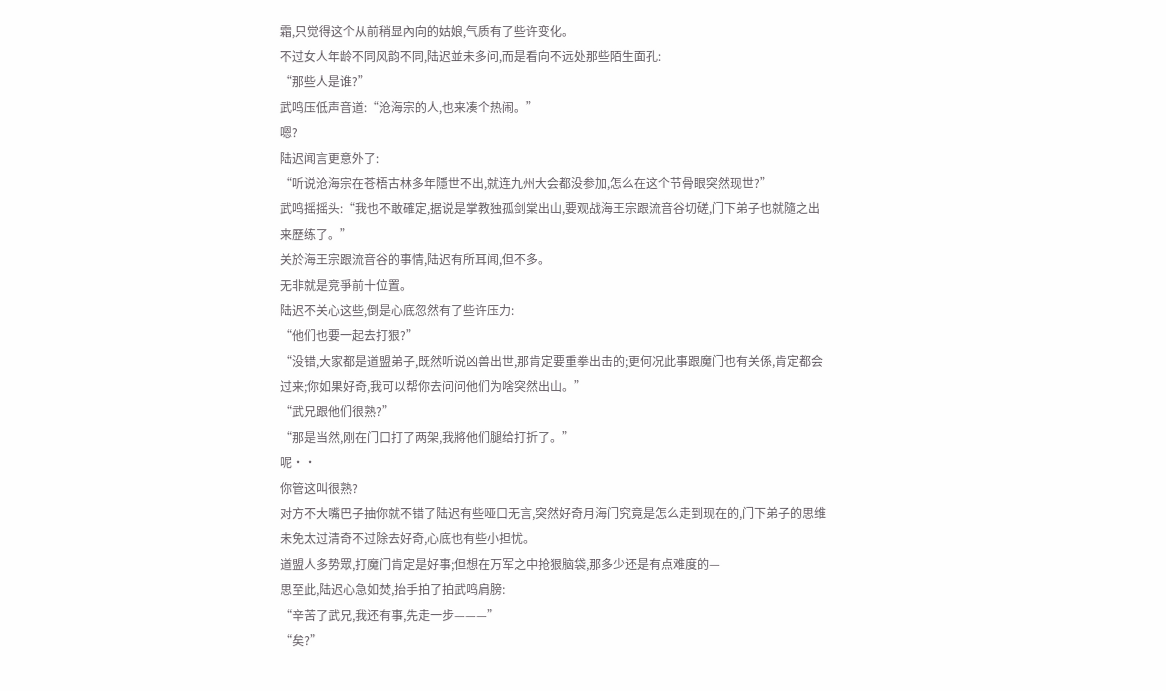霜,只觉得这个从前稍显內向的姑娘,气质有了些许变化。
不过女人年龄不同风韵不同,陆迟並未多问,而是看向不远处那些陌生面孔:
“那些人是谁?”
武鸣压低声音道:“沧海宗的人,也来凑个热闹。”
嗯?
陆迟闻言更意外了:
“听说沧海宗在苍梧古林多年隱世不出,就连九州大会都没参加,怎么在这个节骨眼突然现世?”
武鸣摇摇头:“我也不敢確定,据说是掌教独孤剑棠出山,要观战海王宗跟流音谷切磋,门下弟子也就隨之出来歷练了。”
关於海王宗跟流音谷的事情,陆迟有所耳闻,但不多。
无非就是竞爭前十位置。
陆迟不关心这些,倒是心底忽然有了些许压力:
“他们也要一起去打狠?”
“没错,大家都是道盟弟子,既然听说凶兽出世,那肯定要重拳出击的;更何况此事跟魔门也有关係,肯定都会过来;你如果好奇,我可以帮你去问问他们为啥突然出山。”
“武兄跟他们很熟?”
“那是当然,刚在门口打了两架,我將他们腿给打折了。”
呢··
你管这叫很熟?
对方不大嘴巴子抽你就不错了陆迟有些哑口无言,突然好奇月海门究竟是怎么走到现在的,门下弟子的思维未免太过清奇不过除去好奇,心底也有些小担忧。
道盟人多势眾,打魔门肯定是好事;但想在万军之中抢狠脑袋,那多少还是有点难度的—
思至此,陆迟心急如焚,抬手拍了拍武鸣肩膀:
“辛苦了武兄,我还有事,先走一步———”
“矣?”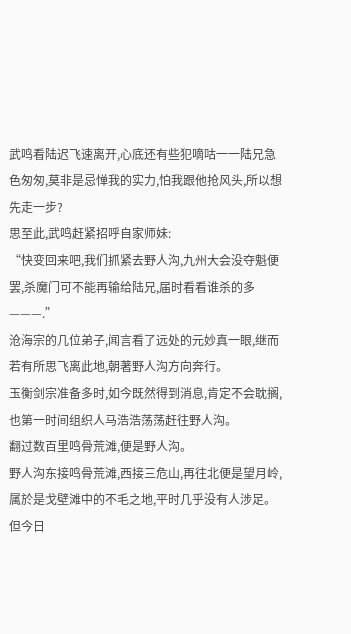武鸣看陆迟飞速离开,心底还有些犯嘀咕一一陆兄急色匆匆,莫非是忌惮我的实力,怕我跟他抢风头,所以想先走一步?
思至此,武鸣赶紧招呼自家师妹:
“快变回来吧,我们抓紧去野人沟,九州大会没夺魁便罢,杀魔门可不能再输给陆兄,届时看看谁杀的多———.”
沧海宗的几位弟子,闻言看了远处的元妙真一眼,继而若有所思飞离此地,朝著野人沟方向奔行。
玉衡剑宗准备多时,如今既然得到消息,肯定不会耽搁,也第一时间组织人马浩浩荡荡赶往野人沟。
翻过数百里鸣骨荒滩,便是野人沟。
野人沟东接鸣骨荒滩,西接三危山,再往北便是望月岭,属於是戈壁滩中的不毛之地,平时几乎没有人涉足。
但今日